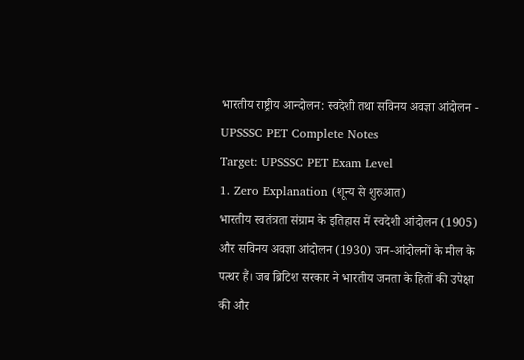भारतीय राष्ट्रीय आन्दोलन: स्वदेशी तथा सविनय अवज्ञा आंदोलन - UPSSSC PET Complete Notes
Target: UPSSSC PET Exam Level
1. Zero Explanation (शून्य से शुरुआत)
भारतीय स्वतंत्रता संग्राम के इतिहास में स्वदेशी आंदोलन (1905) और सविनय अवज्ञा आंदोलन (1930) जन-आंदोलनों के मील के पत्थर हैं। जब ब्रिटिश सरकार ने भारतीय जनता के हितों की उपेक्षा की और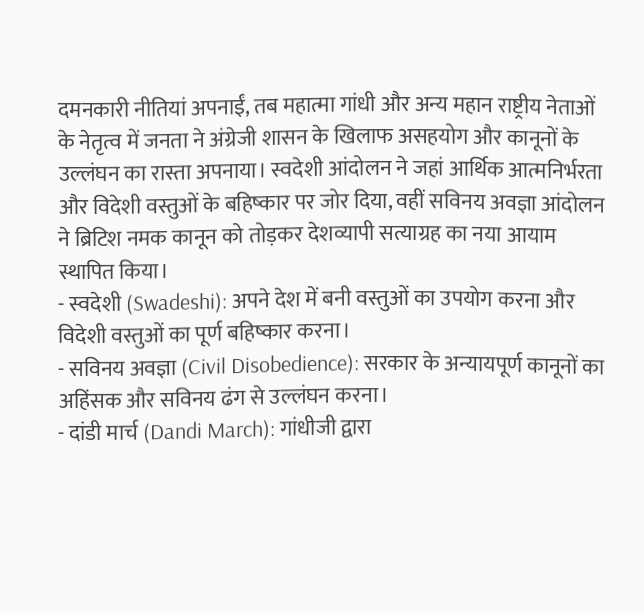दमनकारी नीतियां अपनाईं, तब महात्मा गांधी और अन्य महान राष्ट्रीय नेताओं के नेतृत्व में जनता ने अंग्रेजी शासन के खिलाफ असहयोग और कानूनों के उल्लंघन का रास्ता अपनाया। स्वदेशी आंदोलन ने जहां आर्थिक आत्मनिर्भरता और विदेशी वस्तुओं के बहिष्कार पर जोर दिया, वहीं सविनय अवज्ञा आंदोलन ने ब्रिटिश नमक कानून को तोड़कर देशव्यापी सत्याग्रह का नया आयाम स्थापित किया।
- स्वदेशी (Swadeshi): अपने देश में बनी वस्तुओं का उपयोग करना और विदेशी वस्तुओं का पूर्ण बहिष्कार करना।
- सविनय अवज्ञा (Civil Disobedience): सरकार के अन्यायपूर्ण कानूनों का अहिंसक और सविनय ढंग से उल्लंघन करना।
- दांडी मार्च (Dandi March): गांधीजी द्वारा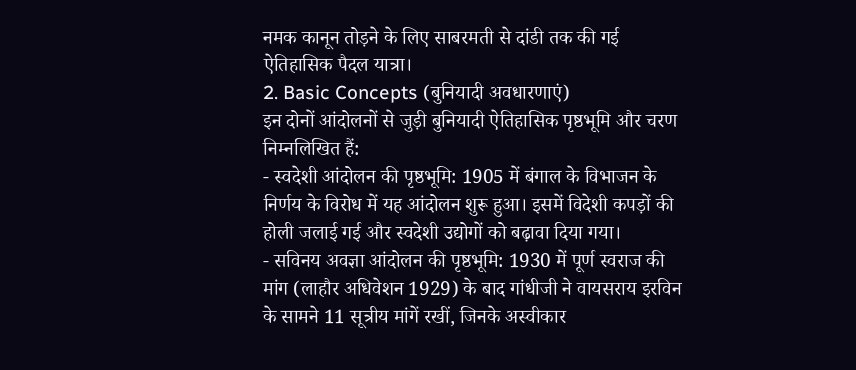नमक कानून तोड़ने के लिए साबरमती से दांडी तक की गई ऐतिहासिक पैदल यात्रा।
2. Basic Concepts (बुनियादी अवधारणाएं)
इन दोनों आंदोलनों से जुड़ी बुनियादी ऐतिहासिक पृष्ठभूमि और चरण निम्नलिखित हैं:
- स्वदेशी आंदोलन की पृष्ठभूमि: 1905 में बंगाल के विभाजन के निर्णय के विरोध में यह आंदोलन शुरू हुआ। इसमें विदेशी कपड़ों की होली जलाई गई और स्वदेशी उद्योगों को बढ़ावा दिया गया।
- सविनय अवज्ञा आंदोलन की पृष्ठभूमि: 1930 में पूर्ण स्वराज की मांग (लाहौर अधिवेशन 1929) के बाद गांधीजी ने वायसराय इरविन के सामने 11 सूत्रीय मांगें रखीं, जिनके अस्वीकार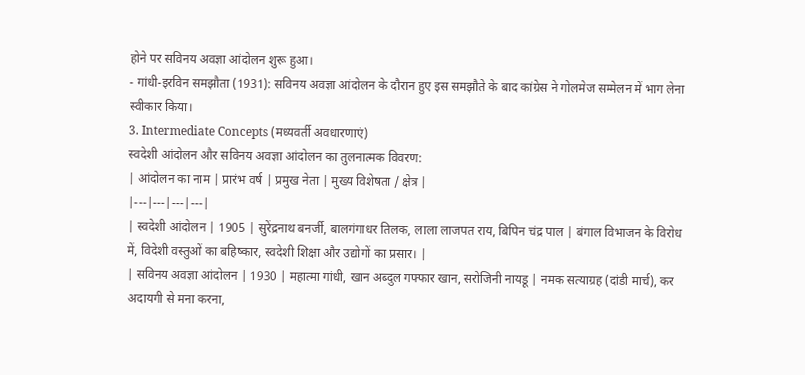होने पर सविनय अवज्ञा आंदोलन शुरू हुआ।
- गांधी-इरविन समझौता (1931): सविनय अवज्ञा आंदोलन के दौरान हुए इस समझौते के बाद कांग्रेस ने गोलमेज सम्मेलन में भाग लेना स्वीकार किया।
3. Intermediate Concepts (मध्यवर्ती अवधारणाएं)
स्वदेशी आंदोलन और सविनय अवज्ञा आंदोलन का तुलनात्मक विवरण:
| आंदोलन का नाम | प्रारंभ वर्ष | प्रमुख नेता | मुख्य विशेषता / क्षेत्र |
|---|---|---|---|
| स्वदेशी आंदोलन | 1905 | सुरेंद्रनाथ बनर्जी, बालगंगाधर तिलक, लाला लाजपत राय, बिपिन चंद्र पाल | बंगाल विभाजन के विरोध में, विदेशी वस्तुओं का बहिष्कार, स्वदेशी शिक्षा और उद्योगों का प्रसार। |
| सविनय अवज्ञा आंदोलन | 1930 | महात्मा गांधी, खान अब्दुल गफ्फार खान, सरोजिनी नायडू | नमक सत्याग्रह (दांडी मार्च), कर अदायगी से मना करना,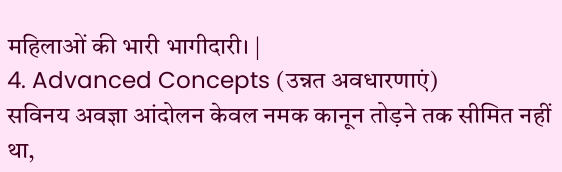महिलाओं की भारी भागीदारी। |
4. Advanced Concepts (उन्नत अवधारणाएं)
सविनय अवज्ञा आंदोलन केवल नमक कानून तोड़ने तक सीमित नहीं था,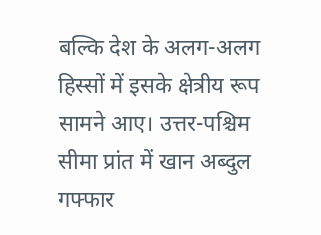बल्कि देश के अलग-अलग हिस्सों में इसके क्षेत्रीय रूप सामने आए। उत्तर-पश्चिम सीमा प्रांत में खान अब्दुल गफ्फार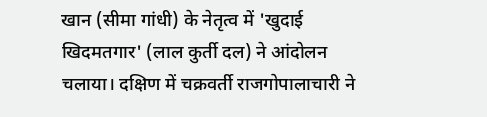खान (सीमा गांधी) के नेतृत्व में 'खुदाई खिदमतगार' (लाल कुर्ती दल) ने आंदोलन चलाया। दक्षिण में चक्रवर्ती राजगोपालाचारी ने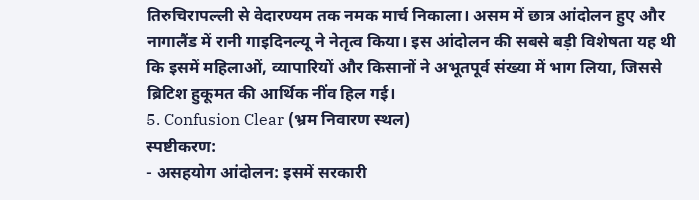तिरुचिरापल्ली से वेदारण्यम तक नमक मार्च निकाला। असम में छात्र आंदोलन हुए और नागालैंड में रानी गाइदिनल्यू ने नेतृत्व किया। इस आंदोलन की सबसे बड़ी विशेषता यह थी कि इसमें महिलाओं, व्यापारियों और किसानों ने अभूतपूर्व संख्या में भाग लिया, जिससे ब्रिटिश हुकूमत की आर्थिक नींव हिल गई।
5. Confusion Clear (भ्रम निवारण स्थल)
स्पष्टीकरण:
- असहयोग आंदोलन: इसमें सरकारी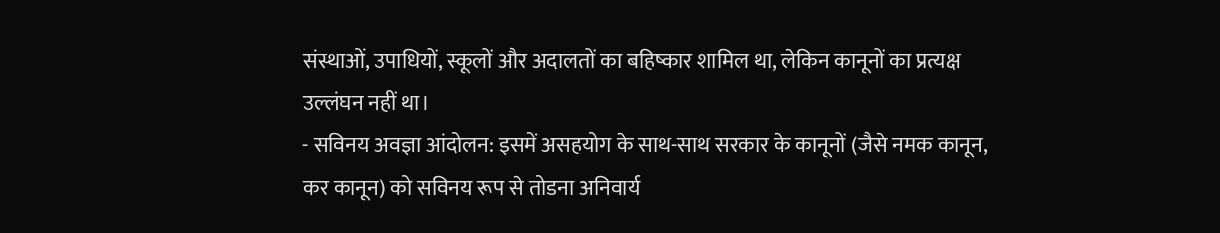संस्थाओं, उपाधियों, स्कूलों और अदालतों का बहिष्कार शामिल था, लेकिन कानूनों का प्रत्यक्ष उल्लंघन नहीं था।
- सविनय अवज्ञा आंदोलन: इसमें असहयोग के साथ-साथ सरकार के कानूनों (जैसे नमक कानून, कर कानून) को सविनय रूप से तोडना अनिवार्य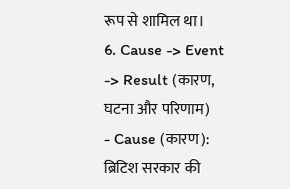रूप से शामिल था।
6. Cause -> Event -> Result (कारण, घटना और परिणाम)
- Cause (कारण): ब्रिटिश सरकार की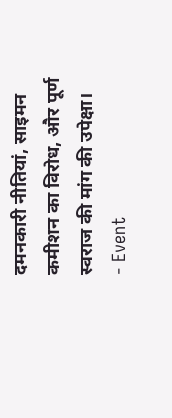दमनकारी नीतियां, साइमन कमीशन का विरोध, और पूर्ण स्वराज की मांग की उपेक्षा।
- Event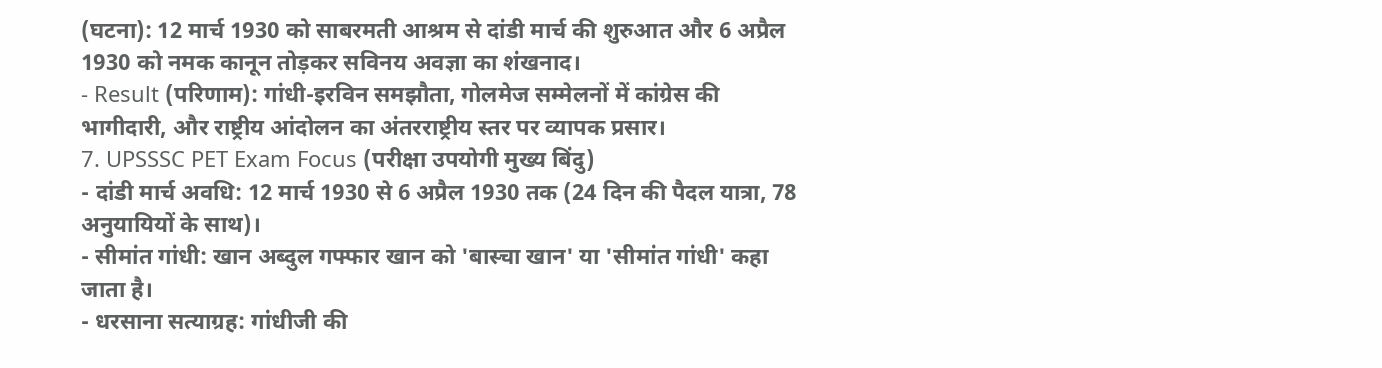(घटना): 12 मार्च 1930 को साबरमती आश्रम से दांडी मार्च की शुरुआत और 6 अप्रैल 1930 को नमक कानून तोड़कर सविनय अवज्ञा का शंखनाद।
- Result (परिणाम): गांधी-इरविन समझौता, गोलमेज सम्मेलनों में कांग्रेस की भागीदारी, और राष्ट्रीय आंदोलन का अंतरराष्ट्रीय स्तर पर व्यापक प्रसार।
7. UPSSSC PET Exam Focus (परीक्षा उपयोगी मुख्य बिंदु)
- दांडी मार्च अवधि: 12 मार्च 1930 से 6 अप्रैल 1930 तक (24 दिन की पैदल यात्रा, 78 अनुयायियों के साथ)।
- सीमांत गांधी: खान अब्दुल गफ्फार खान को 'बास्चा खान' या 'सीमांत गांधी' कहा जाता है।
- धरसाना सत्याग्रह: गांधीजी की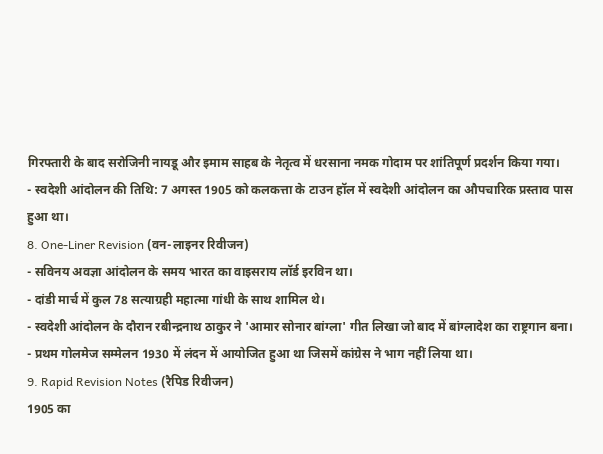गिरफ्तारी के बाद सरोजिनी नायडू और इमाम साहब के नेतृत्व में धरसाना नमक गोदाम पर शांतिपूर्ण प्रदर्शन किया गया।
- स्वदेशी आंदोलन की तिथि: 7 अगस्त 1905 को कलकत्ता के टाउन हॉल में स्वदेशी आंदोलन का औपचारिक प्रस्ताव पास हुआ था।
8. One-Liner Revision (वन-लाइनर रिवीजन)
- सविनय अवज्ञा आंदोलन के समय भारत का वाइसराय लॉर्ड इरविन था।
- दांडी मार्च में कुल 78 सत्याग्रही महात्मा गांधी के साथ शामिल थे।
- स्वदेशी आंदोलन के दौरान रबीन्द्रनाथ ठाकुर ने 'आमार सोनार बांग्ला' गीत लिखा जो बाद में बांग्लादेश का राष्ट्रगान बना।
- प्रथम गोलमेज सम्मेलन 1930 में लंदन में आयोजित हुआ था जिसमें कांग्रेस ने भाग नहीं लिया था।
9. Rapid Revision Notes (रैपिड रिवीजन)
1905 का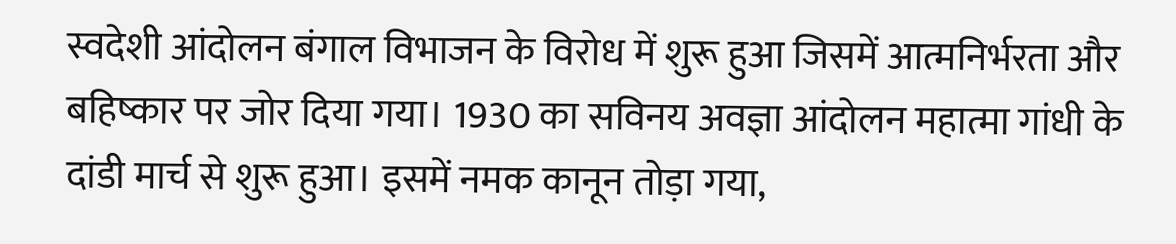स्वदेशी आंदोलन बंगाल विभाजन के विरोध में शुरू हुआ जिसमें आत्मनिर्भरता और बहिष्कार पर जोर दिया गया। 1930 का सविनय अवज्ञा आंदोलन महात्मा गांधी के दांडी मार्च से शुरू हुआ। इसमें नमक कानून तोड़ा गया,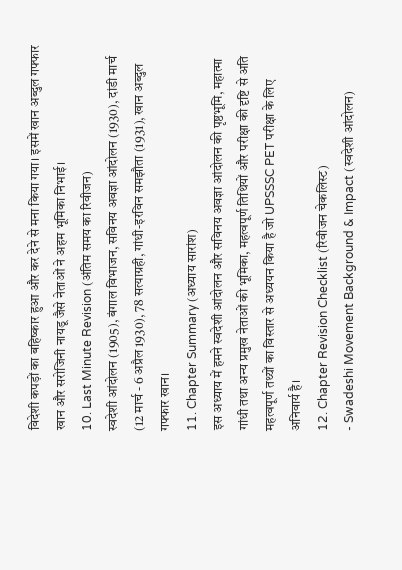विदेशी कपड़ों का बहिष्कार हुआ और कर देने से मना किया गया। इसमें खान अब्दुल गफ्फार खान और सरोजिनी नायडू जैसे नेताओं ने अहम भूमिका निभाई।
10. Last Minute Revision (अंतिम समय का रिवीजन)
स्वदेशी आंदोलन (1905), बंगाल विभाजन, सविनय अवज्ञा आंदोलन (1930), दांडी मार्च (12 मार्च - 6 अप्रैल 1930), 78 सत्याग्रही, गांधी-इरविन समझौता (1931), खान अब्दुल गफ्फार खान।
11. Chapter Summary (अध्याय सारांश)
इस अध्याय में हमने स्वदेशी आंदोलन और सविनय अवज्ञा आंदोलन की पृष्ठभूमि, महात्मा गांधी तथा अन्य प्रमुख नेताओं की भूमिका, महत्वपूर्ण तिथियों और परीक्षा की दृष्टि से अति महत्वपूर्ण तथ्यों का विस्तार से अध्ययन किया है जो UPSSSC PET परीक्षा के लिए अनिवार्य है।
12. Chapter Revision Checklist (रिवीजन चेकलिस्ट)
- Swadeshi Movement Background & Impact (स्वदेशी आंदोलन)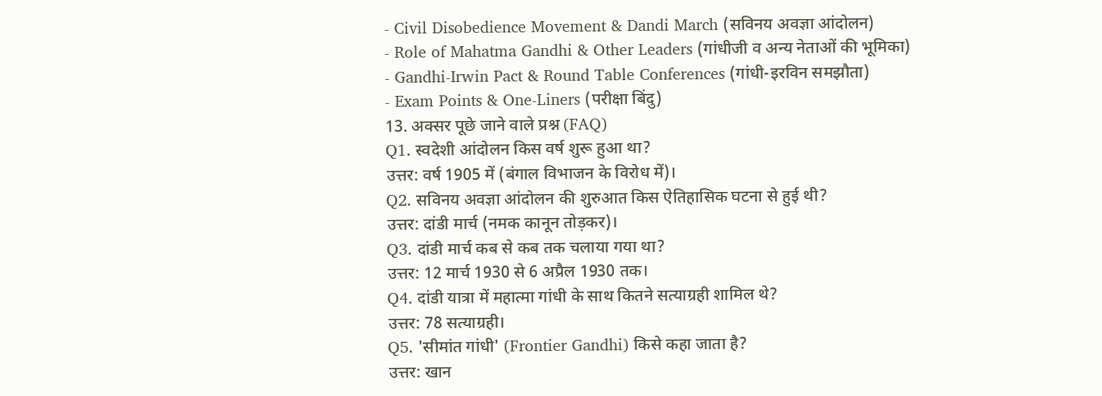- Civil Disobedience Movement & Dandi March (सविनय अवज्ञा आंदोलन)
- Role of Mahatma Gandhi & Other Leaders (गांधीजी व अन्य नेताओं की भूमिका)
- Gandhi-Irwin Pact & Round Table Conferences (गांधी-इरविन समझौता)
- Exam Points & One-Liners (परीक्षा बिंदु)
13. अक्सर पूछे जाने वाले प्रश्न (FAQ)
Q1. स्वदेशी आंदोलन किस वर्ष शुरू हुआ था?
उत्तर: वर्ष 1905 में (बंगाल विभाजन के विरोध में)।
Q2. सविनय अवज्ञा आंदोलन की शुरुआत किस ऐतिहासिक घटना से हुई थी?
उत्तर: दांडी मार्च (नमक कानून तोड़कर)।
Q3. दांडी मार्च कब से कब तक चलाया गया था?
उत्तर: 12 मार्च 1930 से 6 अप्रैल 1930 तक।
Q4. दांडी यात्रा में महात्मा गांधी के साथ कितने सत्याग्रही शामिल थे?
उत्तर: 78 सत्याग्रही।
Q5. 'सीमांत गांधी' (Frontier Gandhi) किसे कहा जाता है?
उत्तर: खान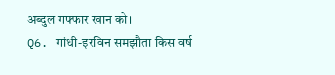अब्दुल गफ्फार खान को।
Q6. गांधी-इरविन समझौता किस वर्ष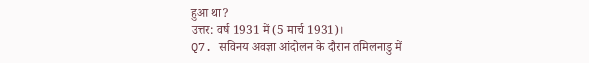हुआ था?
उत्तर: वर्ष 1931 में (5 मार्च 1931)।
Q7. सविनय अवज्ञा आंदोलन के दौरान तमिलनाडु में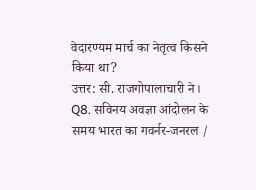वेदारण्यम मार्च का नेतृत्व किसने किया था?
उत्तर: सी. राजगोपालाचारी ने।
Q8. सविनय अवज्ञा आंदोलन के समय भारत का गवर्नर-जनरल /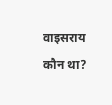वाइसराय कौन था?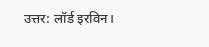उत्तर: लॉर्ड इरविन।